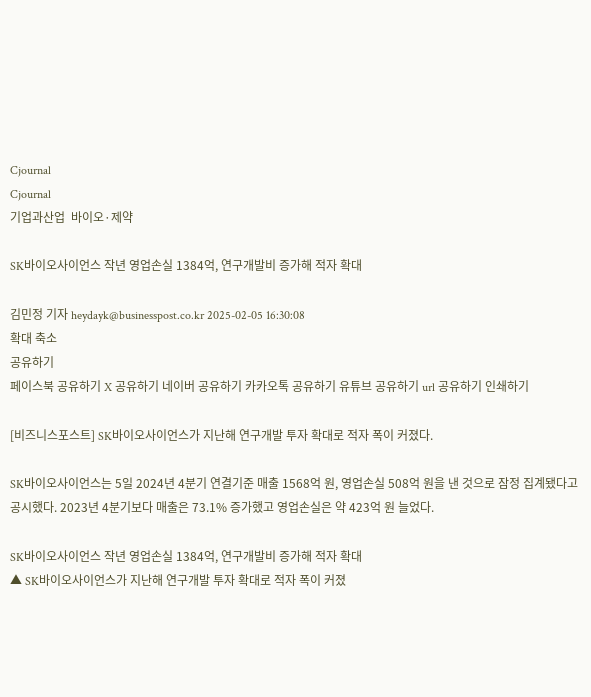Cjournal
Cjournal
기업과산업  바이오·제약

SK바이오사이언스 작년 영업손실 1384억, 연구개발비 증가해 적자 확대

김민정 기자 heydayk@businesspost.co.kr 2025-02-05 16:30:08
확대 축소
공유하기
페이스북 공유하기 X 공유하기 네이버 공유하기 카카오톡 공유하기 유튜브 공유하기 url 공유하기 인쇄하기

[비즈니스포스트] SK바이오사이언스가 지난해 연구개발 투자 확대로 적자 폭이 커졌다.

SK바이오사이언스는 5일 2024년 4분기 연결기준 매출 1568억 원, 영업손실 508억 원을 낸 것으로 잠정 집계됐다고 공시했다. 2023년 4분기보다 매출은 73.1% 증가했고 영업손실은 약 423억 원 늘었다.

SK바이오사이언스 작년 영업손실 1384억, 연구개발비 증가해 적자 확대
▲ SK바이오사이언스가 지난해 연구개발 투자 확대로 적자 폭이 커졌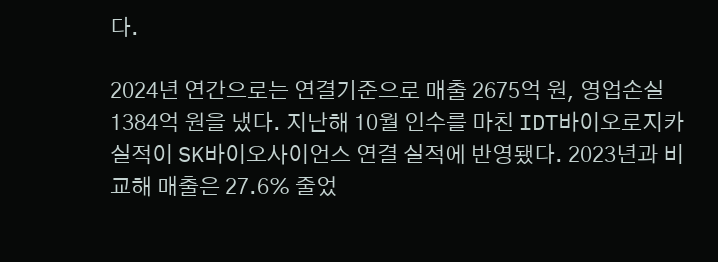다.

2024년 연간으로는 연결기준으로 매출 2675억 원, 영업손실 1384억 원을 냈다. 지난해 10월 인수를 마친 IDT바이오로지카 실적이 SK바이오사이언스 연결 실적에 반영됐다. 2023년과 비교해 매출은 27.6% 줄었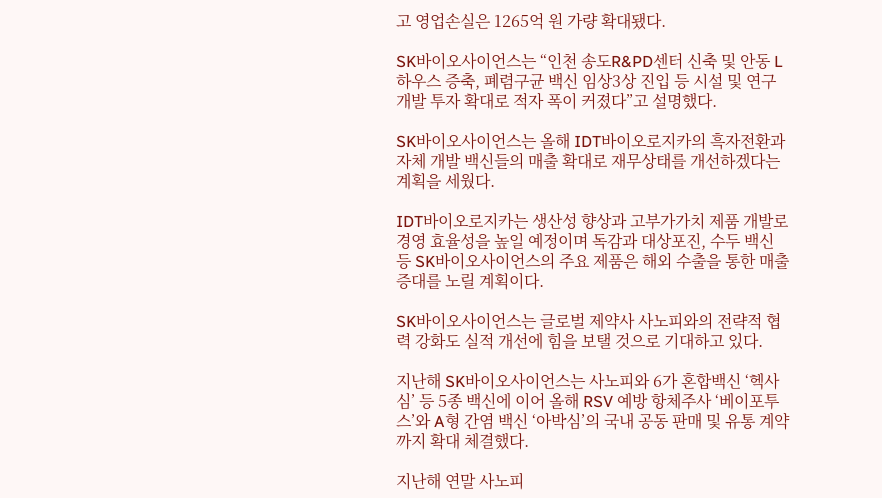고 영업손실은 1265억 원 가량 확대됐다.

SK바이오사이언스는 “인천 송도R&PD센터 신축 및 안동 L하우스 증축, 폐렴구균 백신 임상3상 진입 등 시설 및 연구개발 투자 확대로 적자 폭이 커졌다”고 설명했다.

SK바이오사이언스는 올해 IDT바이오로지카의 흑자전환과 자체 개발 백신들의 매출 확대로 재무상태를 개선하겠다는 계획을 세웠다.

IDT바이오로지카는 생산성 향상과 고부가가치 제품 개발로 경영 효율성을 높일 예정이며 독감과 대상포진, 수두 백신 등 SK바이오사이언스의 주요 제품은 해외 수출을 통한 매출 증대를 노릴 계획이다.

SK바이오사이언스는 글로벌 제약사 사노피와의 전략적 협력 강화도 실적 개선에 힘을 보탤 것으로 기대하고 있다.

지난해 SK바이오사이언스는 사노피와 6가 혼합백신 ‘헥사심’ 등 5종 백신에 이어 올해 RSV 예방 항체주사 ‘베이포투스’와 A형 간염 백신 ‘아박심’의 국내 공동 판매 및 유통 계약까지 확대 체결했다.

지난해 연말 사노피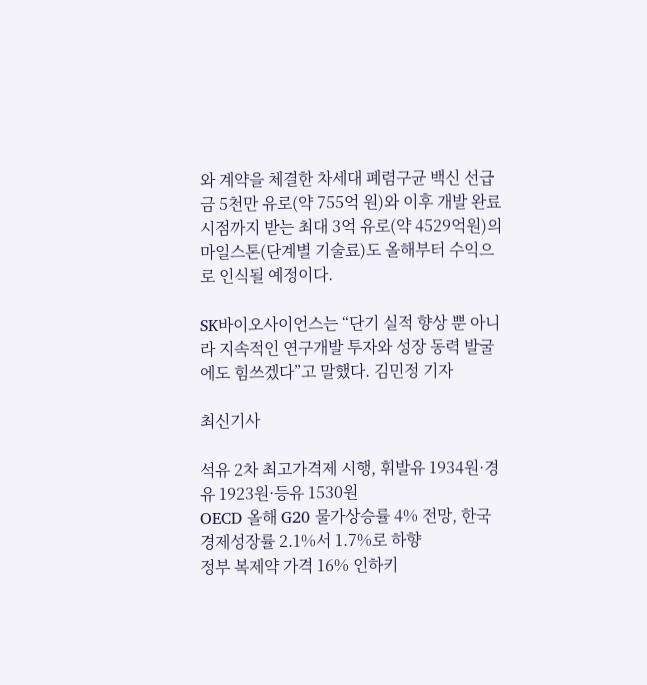와 계약을 체결한 차세대 폐렴구균 백신 선급금 5천만 유로(약 755억 원)와 이후 개발 완료 시점까지 받는 최대 3억 유로(약 4529억원)의 마일스톤(단계별 기술료)도 올해부터 수익으로 인식될 예정이다.

SK바이오사이언스는 “단기 실적 향상 뿐 아니라 지속적인 연구개발 투자와 성장 동력 발굴에도 힘쓰겠다”고 말했다. 김민정 기자

최신기사

석유 2차 최고가격제 시행, 휘발유 1934원·경유 1923원·등유 1530원
OECD 올해 G20 물가상승률 4% 전망, 한국 경제성장률 2.1%서 1.7%로 하향
정부 복제약 가격 16% 인하키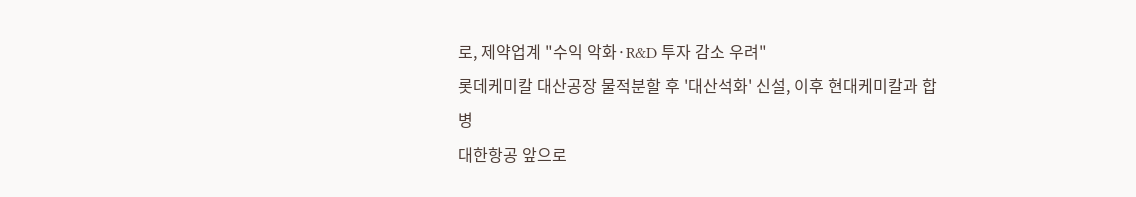로, 제약업계 "수익 악화·R&D 투자 감소 우려"
롯데케미칼 대산공장 물적분할 후 '대산석화' 신설, 이후 현대케미칼과 합병
대한항공 앞으로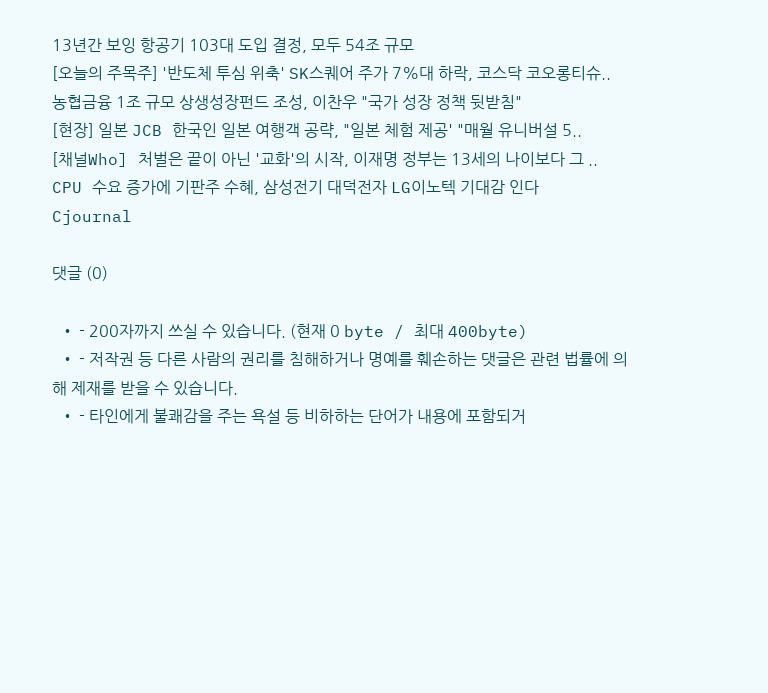13년간 보잉 항공기 103대 도입 결정, 모두 54조 규모
[오늘의 주목주] '반도체 투심 위축' SK스퀘어 주가 7%대 하락, 코스닥 코오롱티슈..
농협금융 1조 규모 상생성장펀드 조성, 이찬우 "국가 성장 정책 뒷받침"
[현장] 일본 JCB 한국인 일본 여행객 공략, "일본 체험 제공' "매월 유니버설 5..
[채널Who] 처벌은 끝이 아닌 '교화'의 시작, 이재명 정부는 13세의 나이보다 그 ..
CPU 수요 증가에 기판주 수혜, 삼성전기 대덕전자 LG이노텍 기대감 인다
Cjournal

댓글 (0)

  • - 200자까지 쓰실 수 있습니다. (현재 0 byte / 최대 400byte)
  • - 저작권 등 다른 사람의 권리를 침해하거나 명예를 훼손하는 댓글은 관련 법률에 의해 제재를 받을 수 있습니다.
  • - 타인에게 불쾌감을 주는 욕설 등 비하하는 단어가 내용에 포함되거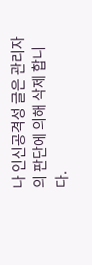나 인신공격성 글은 관리자의 판단에 의해 삭제 합니다.